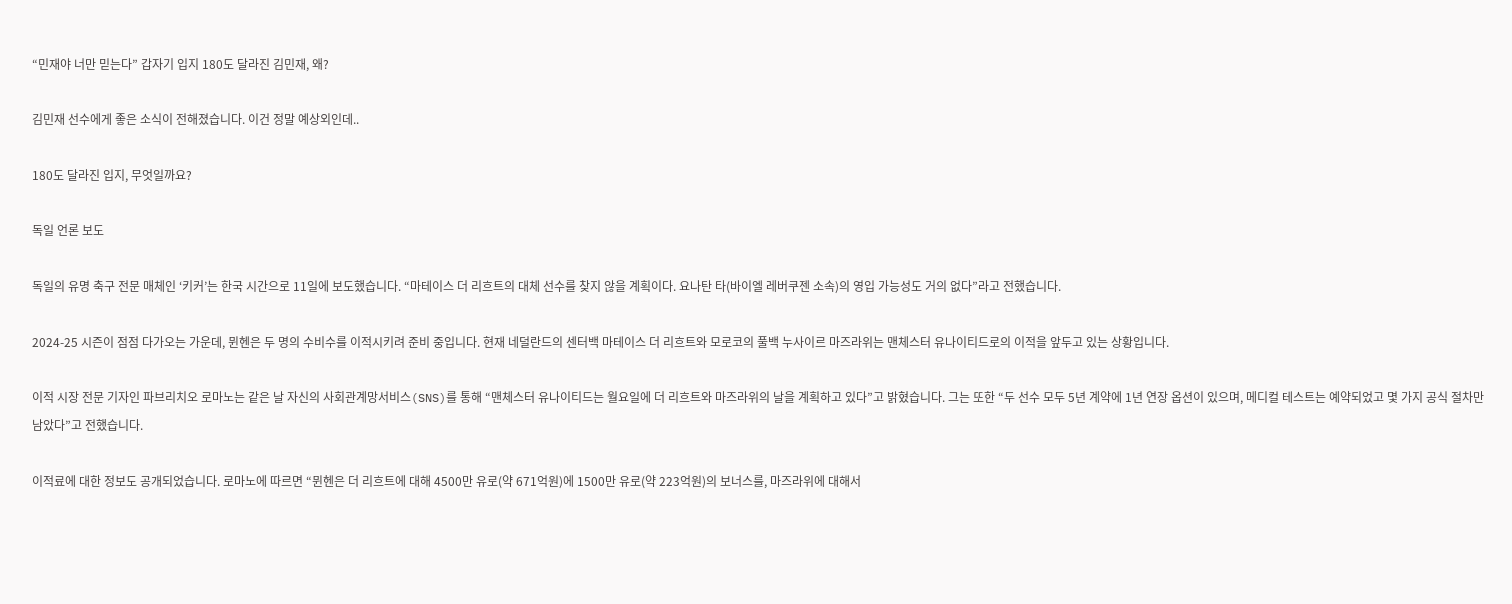“민재야 너만 믿는다” 갑자기 입지 180도 달라진 김민재, 왜?

김민재 선수에게 좋은 소식이 전해졌습니다. 이건 정말 예상외인데..

180도 달라진 입지, 무엇일까요?

독일 언론 보도

독일의 유명 축구 전문 매체인 ‘키커’는 한국 시간으로 11일에 보도했습니다. “마테이스 더 리흐트의 대체 선수를 찾지 않을 계획이다. 요나탄 타(바이엘 레버쿠젠 소속)의 영입 가능성도 거의 없다”라고 전했습니다.

2024-25 시즌이 점점 다가오는 가운데, 뮌헨은 두 명의 수비수를 이적시키려 준비 중입니다. 현재 네덜란드의 센터백 마테이스 더 리흐트와 모로코의 풀백 누사이르 마즈라위는 맨체스터 유나이티드로의 이적을 앞두고 있는 상황입니다.

이적 시장 전문 기자인 파브리치오 로마노는 같은 날 자신의 사회관계망서비스(SNS)를 통해 “맨체스터 유나이티드는 월요일에 더 리흐트와 마즈라위의 날을 계획하고 있다”고 밝혔습니다. 그는 또한 “두 선수 모두 5년 계약에 1년 연장 옵션이 있으며, 메디컬 테스트는 예약되었고 몇 가지 공식 절차만 남았다”고 전했습니다.

이적료에 대한 정보도 공개되었습니다. 로마노에 따르면 “뮌헨은 더 리흐트에 대해 4500만 유로(약 671억원)에 1500만 유로(약 223억원)의 보너스를, 마즈라위에 대해서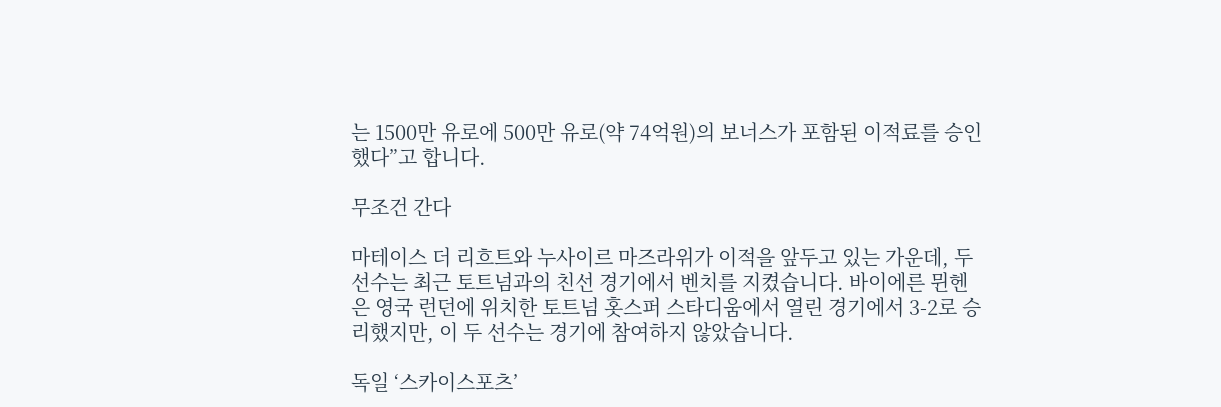는 1500만 유로에 500만 유로(약 74억원)의 보너스가 포함된 이적료를 승인했다”고 합니다.

무조건 간다

마테이스 더 리흐트와 누사이르 마즈라위가 이적을 앞두고 있는 가운데, 두 선수는 최근 토트넘과의 친선 경기에서 벤치를 지켰습니다. 바이에른 뮌헨은 영국 런던에 위치한 토트넘 홋스퍼 스타디움에서 열린 경기에서 3-2로 승리했지만, 이 두 선수는 경기에 참여하지 않았습니다.

독일 ‘스카이스포츠’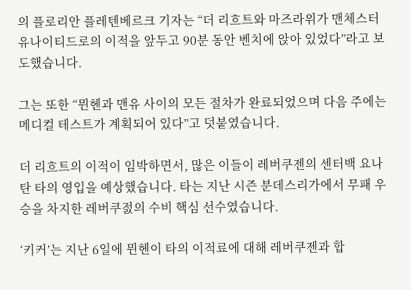의 플로리안 플레텐베르크 기자는 “더 리흐트와 마즈라위가 맨체스터 유나이티드로의 이적을 앞두고 90분 동안 벤치에 앉아 있었다”라고 보도했습니다.

그는 또한 “뮌헨과 맨유 사이의 모든 절차가 완료되었으며 다음 주에는 메디컬 테스트가 계획되어 있다”고 덧붙였습니다.

더 리흐트의 이적이 임박하면서, 많은 이들이 레버쿠젠의 센터백 요나탄 타의 영입을 예상했습니다. 타는 지난 시즌 분데스리가에서 무패 우승을 차지한 레버쿠젌의 수비 핵심 선수였습니다.

‘키커’는 지난 6일에 뮌헨이 타의 이적료에 대해 레버쿠젠과 합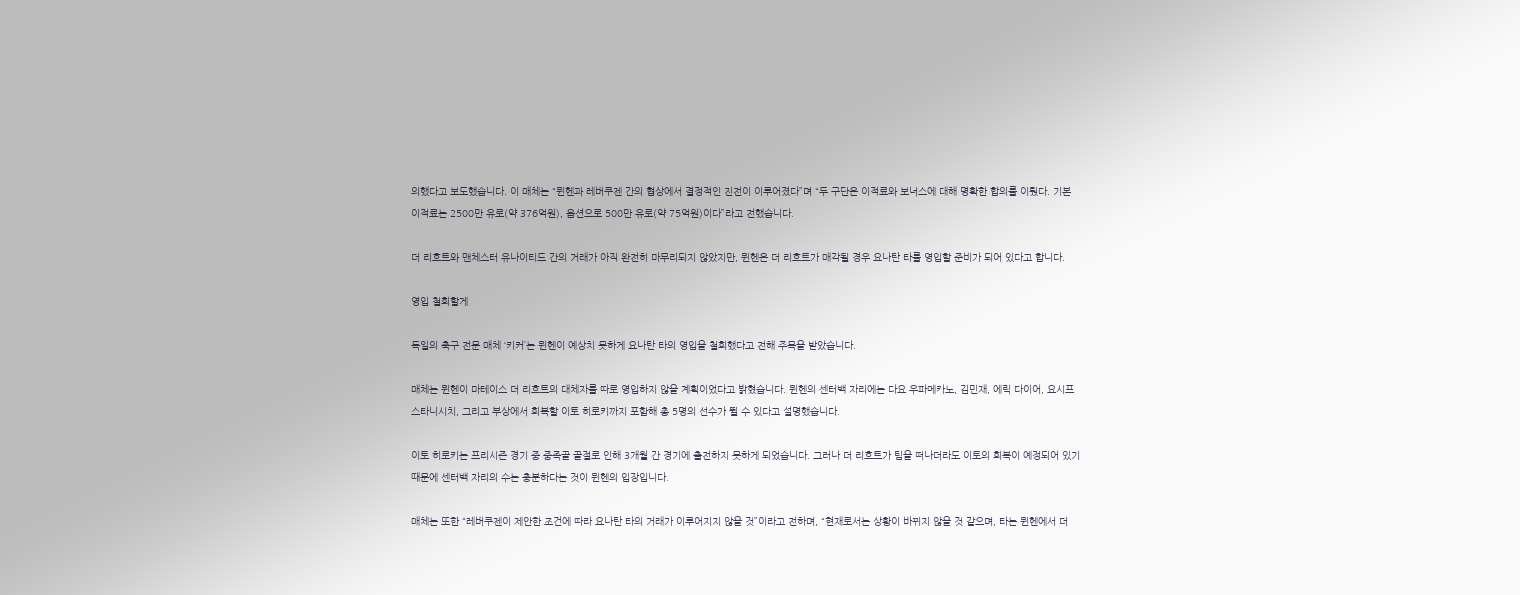의했다고 보도했습니다. 이 매체는 “뮌헨과 레버쿠젠 간의 협상에서 결정적인 진전이 이루어졌다”며 “두 구단은 이적료와 보너스에 대해 명확한 합의를 이뤘다. 기본 이적료는 2500만 유로(약 376억원), 옵션으로 500만 유로(약 75억원)이다”라고 전했습니다.

더 리흐트와 맨체스터 유나이티드 간의 거래가 아직 완전히 마무리되지 않았지만, 뮌헨은 더 리흐트가 매각될 경우 요나탄 타를 영입할 준비가 되어 있다고 합니다.

영입 철회할게

독일의 축구 전문 매체 ‘키커’는 뮌헨이 예상치 못하게 요나탄 타의 영입을 철회했다고 전해 주목을 받았습니다.

매체는 뮌헨이 마테이스 더 리흐트의 대체자를 따로 영입하지 않을 계획이었다고 밝혔습니다. 뮌헨의 센터백 자리에는 다요 우파메카노, 김민재, 에릭 다이어, 요시프 스타니시치, 그리고 부상에서 회복할 이토 히로키까지 포함해 총 5명의 선수가 뛸 수 있다고 설명했습니다.

이토 히로키는 프리시즌 경기 중 중족골 골절로 인해 3개월 간 경기에 출전하지 못하게 되었습니다. 그러나 더 리흐트가 팀을 떠나더라도 이토의 회복이 예정되어 있기 때문에 센터백 자리의 수는 충분하다는 것이 뮌헨의 입장입니다.

매체는 또한 “레버쿠젠이 제안한 조건에 따라 요나탄 타의 거래가 이루어지지 않을 것”이라고 전하며, “현재로서는 상황이 바뀌지 않을 것 같으며, 타는 뮌헨에서 더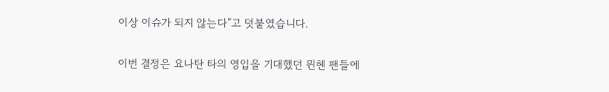이상 이슈가 되지 않는다”고 덧붙였습니다.

이번 결정은 요나탄 타의 영입을 기대했던 뮌헨 팬들에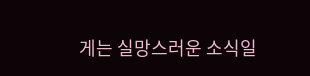게는 실망스러운 소식일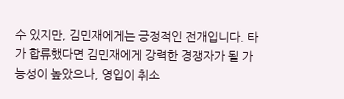수 있지만, 김민재에게는 긍정적인 전개입니다. 타가 합류했다면 김민재에게 강력한 경쟁자가 될 가능성이 높았으나, 영입이 취소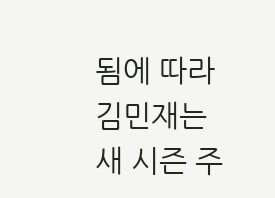됨에 따라 김민재는 새 시즌 주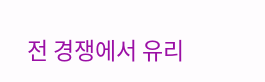전 경쟁에서 유리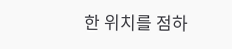한 위치를 점하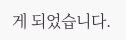게 되었습니다.